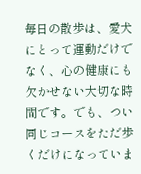毎日の散歩は、愛犬にとって運動だけでなく、心の健康にも欠かせない大切な時間です。でも、つい同じコースをただ歩くだけになっていま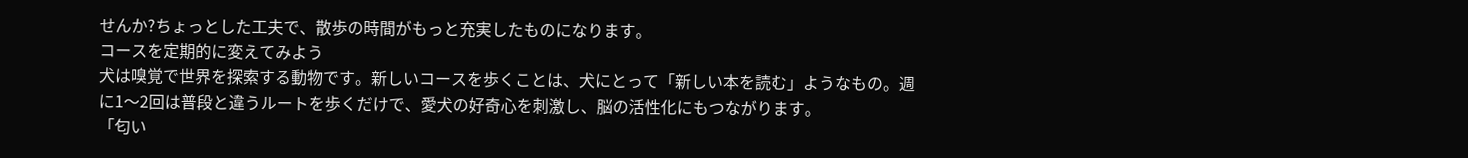せんか?ちょっとした工夫で、散歩の時間がもっと充実したものになります。
コースを定期的に変えてみよう
犬は嗅覚で世界を探索する動物です。新しいコースを歩くことは、犬にとって「新しい本を読む」ようなもの。週に1〜2回は普段と違うルートを歩くだけで、愛犬の好奇心を刺激し、脳の活性化にもつながります。
「匂い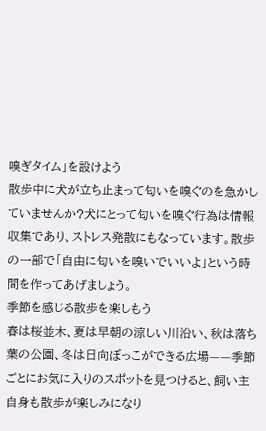嗅ぎタイム」を設けよう
散歩中に犬が立ち止まって匂いを嗅ぐのを急かしていませんか?犬にとって匂いを嗅ぐ行為は情報収集であり、ストレス発散にもなっています。散歩の一部で「自由に匂いを嗅いでいいよ」という時間を作ってあげましょう。
季節を感じる散歩を楽しもう
春は桜並木、夏は早朝の涼しい川沿い、秋は落ち葉の公園、冬は日向ぼっこができる広場——季節ごとにお気に入りのスポットを見つけると、飼い主自身も散歩が楽しみになり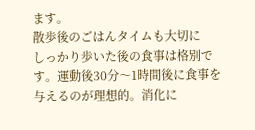ます。
散歩後のごはんタイムも大切に
しっかり歩いた後の食事は格別です。運動後30分〜1時間後に食事を与えるのが理想的。消化に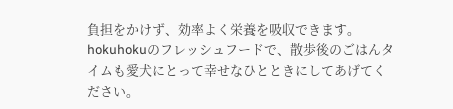負担をかけず、効率よく栄養を吸収できます。
hokuhokuのフレッシュフードで、散歩後のごはんタイムも愛犬にとって幸せなひとときにしてあげてください。